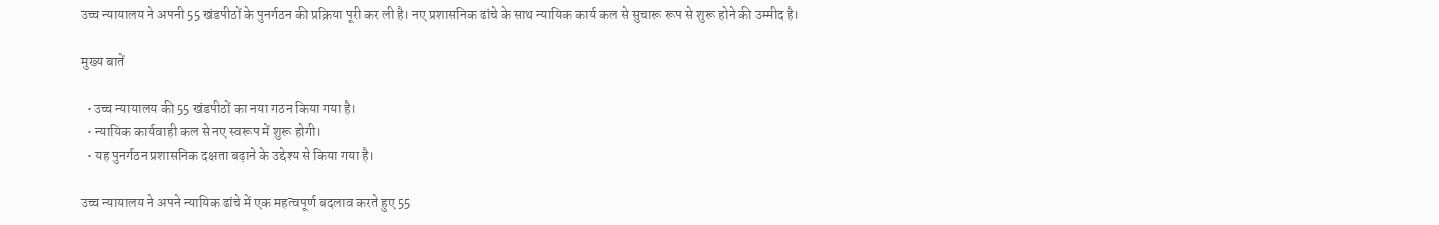उच्च न्यायालय ने अपनी 55 खंडपीठों के पुनर्गठन की प्रक्रिया पूरी कर ली है। नए प्रशासनिक ढांचे के साथ न्यायिक कार्य कल से सुचारू रूप से शुरू होने की उम्मीद है।

मुख्य बातें

  • उच्च न्यायालय की 55 खंडपीठों का नया गठन किया गया है।
  • न्यायिक कार्यवाही कल से नए स्वरूप में शुरू होगी।
  • यह पुनर्गठन प्रशासनिक दक्षता बढ़ाने के उद्देश्य से किया गया है।

उच्च न्यायालय ने अपने न्यायिक ढांचे में एक महत्वपूर्ण बदलाव करते हुए 55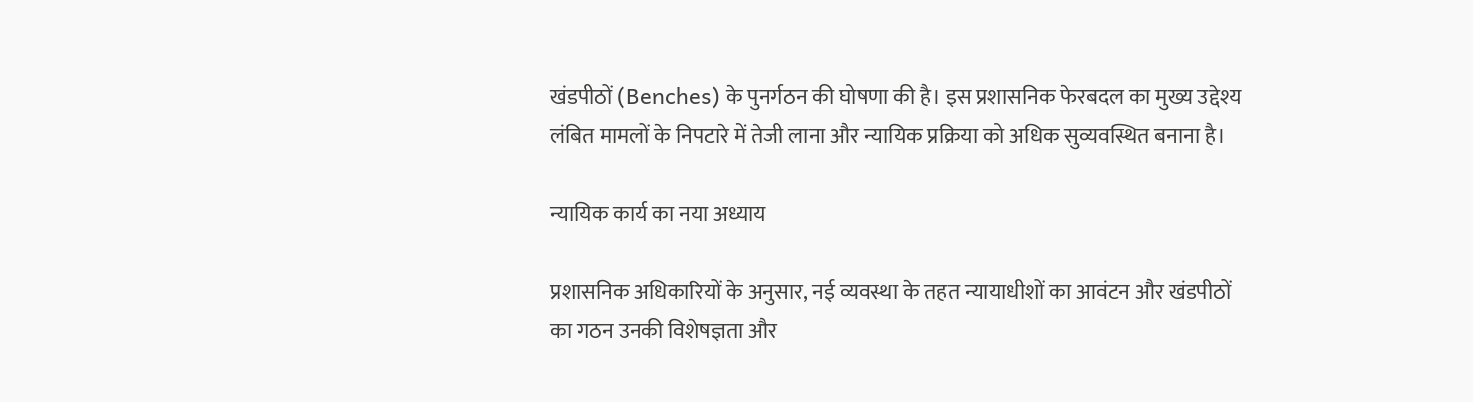खंडपीठों (Benches) के पुनर्गठन की घोषणा की है। इस प्रशासनिक फेरबदल का मुख्य उद्देश्य लंबित मामलों के निपटारे में तेजी लाना और न्यायिक प्रक्रिया को अधिक सुव्यवस्थित बनाना है।

न्यायिक कार्य का नया अध्याय

प्रशासनिक अधिकारियों के अनुसार, नई व्यवस्था के तहत न्यायाधीशों का आवंटन और खंडपीठों का गठन उनकी विशेषज्ञता और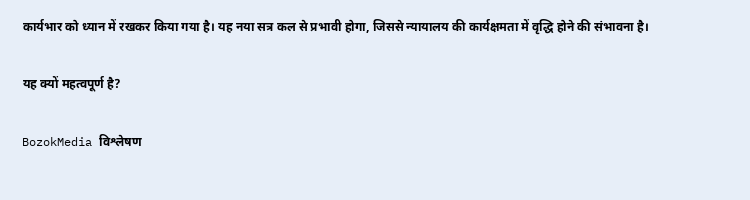कार्यभार को ध्यान में रखकर किया गया है। यह नया सत्र कल से प्रभावी होगा, जिससे न्यायालय की कार्यक्षमता में वृद्धि होने की संभावना है।

यह क्यों महत्वपूर्ण है?

BozokMedia विश्लेषण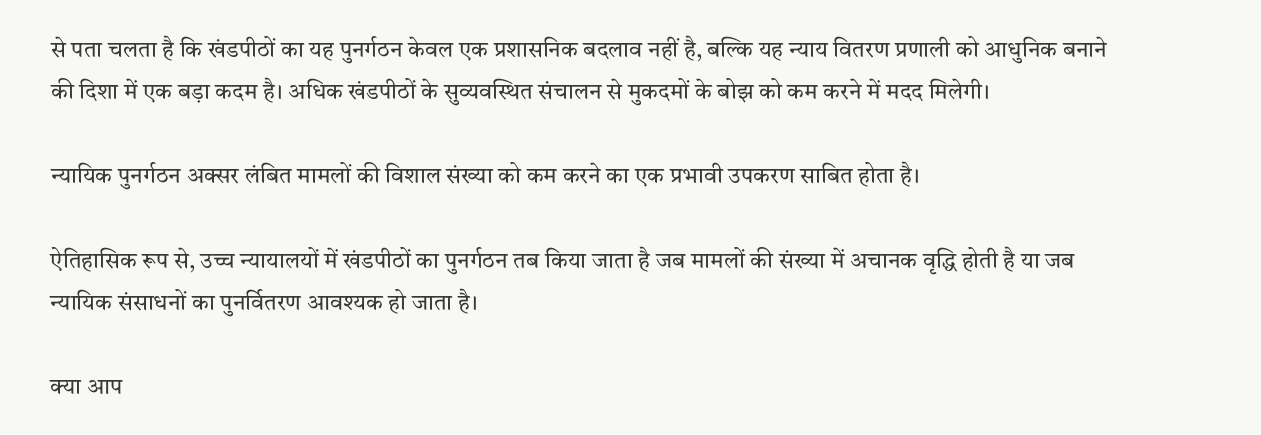से पता चलता है कि खंडपीठों का यह पुनर्गठन केवल एक प्रशासनिक बदलाव नहीं है, बल्कि यह न्याय वितरण प्रणाली को आधुनिक बनाने की दिशा में एक बड़ा कदम है। अधिक खंडपीठों के सुव्यवस्थित संचालन से मुकदमों के बोझ को कम करने में मदद मिलेगी।

न्यायिक पुनर्गठन अक्सर लंबित मामलों की विशाल संख्या को कम करने का एक प्रभावी उपकरण साबित होता है।

ऐतिहासिक रूप से, उच्च न्यायालयों में खंडपीठों का पुनर्गठन तब किया जाता है जब मामलों की संख्या में अचानक वृद्धि होती है या जब न्यायिक संसाधनों का पुनर्वितरण आवश्यक हो जाता है।

क्या आप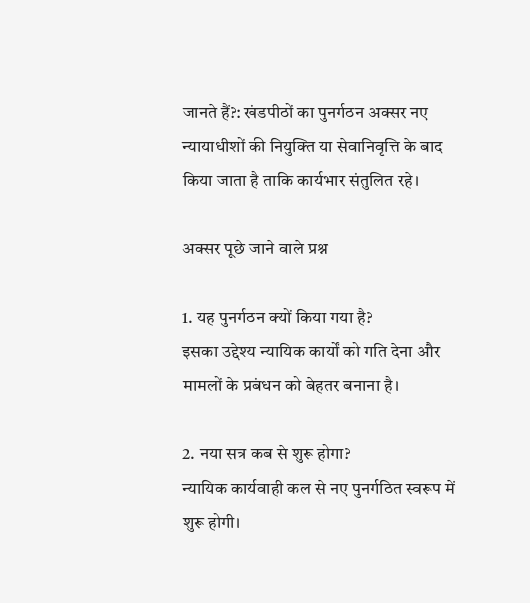जानते हैं?: खंडपीठों का पुनर्गठन अक्सर नए न्यायाधीशों की नियुक्ति या सेवानिवृत्ति के बाद किया जाता है ताकि कार्यभार संतुलित रहे।

अक्सर पूछे जाने वाले प्रश्न

1. यह पुनर्गठन क्यों किया गया है?
इसका उद्देश्य न्यायिक कार्यों को गति देना और मामलों के प्रबंधन को बेहतर बनाना है।

2. नया सत्र कब से शुरू होगा?
न्यायिक कार्यवाही कल से नए पुनर्गठित स्वरूप में शुरू होगी।